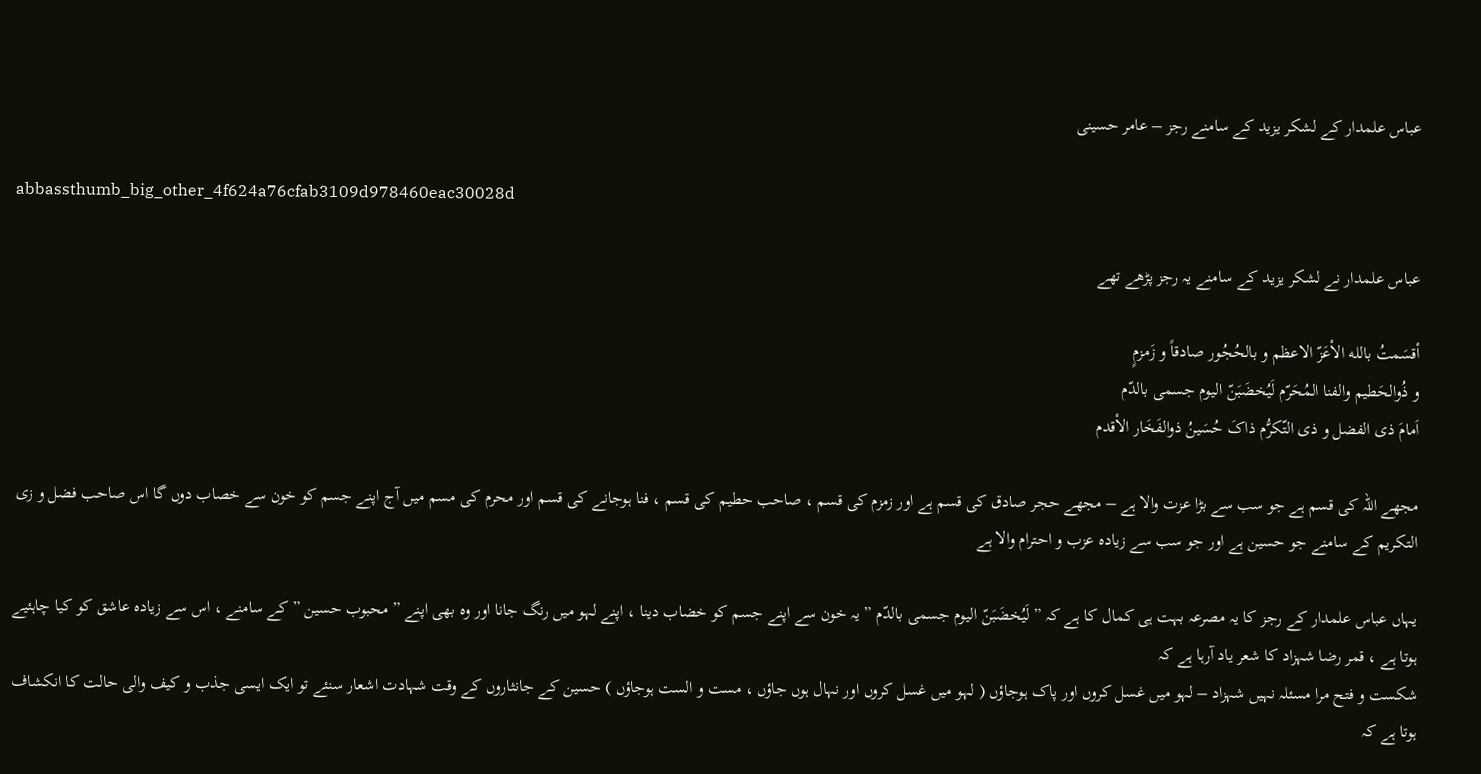عباس علمدار کے لشکر یزید کے سامنے رجز – عامر حسینی

abbassthumb_big_other_4f624a76cfab3109d978460eac30028d

عباس علمدار نے لشکر یزید کے سامنے یہ رجز پڑھے تھے

أقسَمتُ بالله الأعَزّ الاعظم و بالحُجُور صادقاً و زَمزمٍ
و ذُوالحَطیم والفنا المُحَرّم لَیُخضَبَنّ الیوم جسمی بالدّم
اَمامَ ذی الفضل و ذی التّکرُّم ذاکَ حُسَینُ ذوالفَخَار الأقدم

مجھے اللہ کی قسم ہے جو سب سے بڑا عزت والا ہے – مجھے حجر صادق کی قسم ہے اور زمزم کی قسم ، صاحب حطیم کی قسم ، فنا ہوجانے کی قسم اور محرم کی مسم میں آج اپنے جسم کو خون سے خصاب دوں گا اس صاحب فضل و زی التکریم کے سامنے جو حسین ہے اور جو سب سے زیادہ عزب و احترام والا ہے

یہاں عباس علمدار کے رجز کا یہ مصرعہ بہت ہی کمال کا ہے کہ ” لَیُخضَبَنّ الیوم جسمی بالدّم ” یہ خون سے اپنے جسم کو خضاب دینا ، اپنے لہو میں رنگ جانا اور وہ بھی اپنے ” محبوب حسین ” کے سامنے ، اس سے زیادہ عاشق کو کیا چاہئیے ہوتا ہے ، قمر رضا شہزاد کا شعر یاد آرہا ہے کہ
شکست و فتح مرا مسئلہ نہیں شہزاد – لہو میں غسل کروں اور پاک ہوجاؤں ( لہو میں غسل کروں اور نہال ہوں جاؤں ، مست و الست ہوجاؤں ) حسین کے جانثاروں کے وقت شہادت اشعار سنئے تو ایک ایسی جذب و کیف والی حالت کا انکشاف ہوتا ہے کہ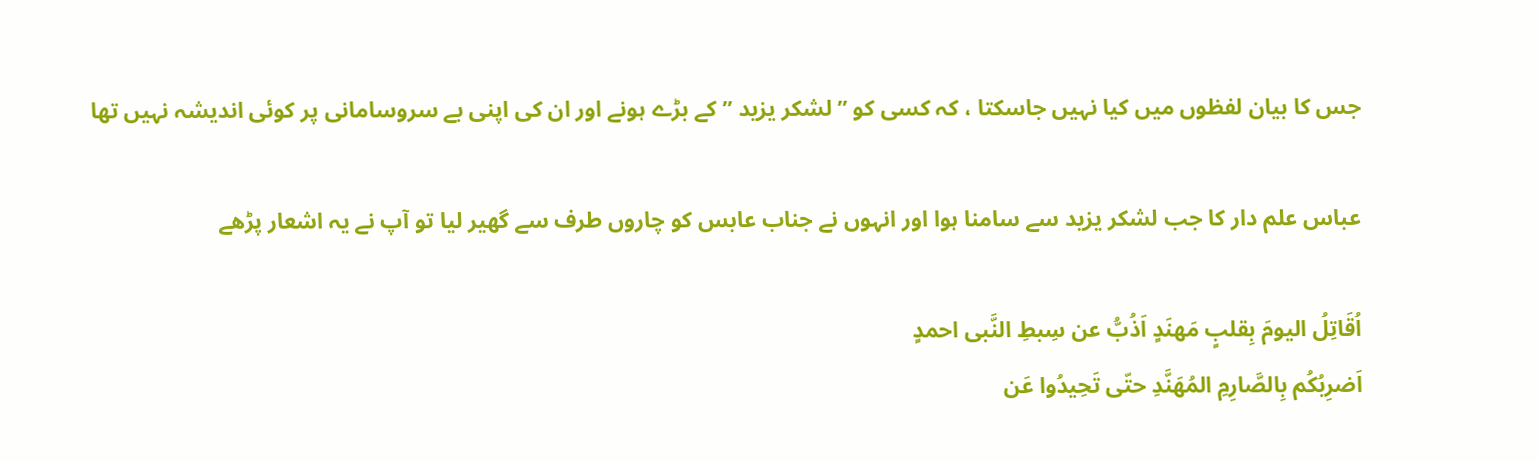جس کا بیان لفظوں میں کیا نہیں جاسکتا ، کہ کسی کو ” لشکر یزید ” کے بڑے ہونے اور ان کی اپنی بے سروسامانی پر کوئی اندیشہ نہیں تھا

عباس علم دار کا جب لشکر یزید سے سامنا ہوا اور انہوں نے جناب عابس کو چاروں طرف سے گھیر لیا تو آپ نے یہ اشعار پڑھے

اُقَاتِلُ الیومَ بِقلبٍ مَهنَدٍ اَذُبُّ عن سِبطِ النَّبی احمدٍ
اَضرِبُکُم بِالصَّارِمِ المُهَنَّدِ حتّی تَحِیدُوا عَن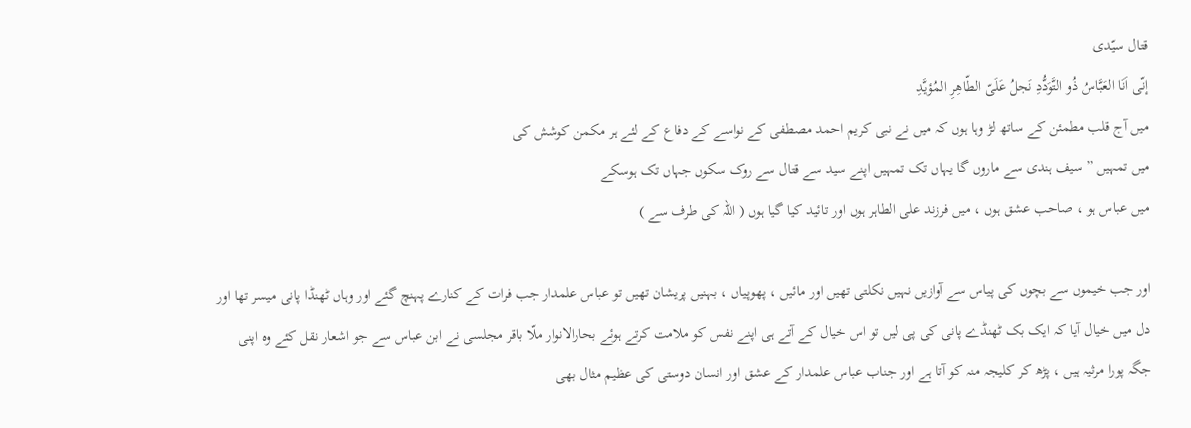قتال سیّدی
إنّی اَنَا العَبَّاسُ ذُو التَّوَدُّدِ نَجلُ عَلَیّ الطّاهِرِ المُؤیَّدِ
میں آج قلب مطمئن کے ساتھ لڑ وہا ہوں کہ میں نے نبی کریم احمد مصطفی کے نواسے کے دفاع کے لئے ہر مکمن کوشش کی
میں تمہیں ” سیف ہندی سے ماروں گا یہاں تک تمہیں اپنے سید سے قتال سے روک سکوں جہاں تک ہوسکے
میں عباس ہو ، صاحب عشق ہوں ، میں فرزند علی الطاہر ہوں اور تائید کیا گیا ہوں ( اللہ کی طرف سے )

اور جب خیموں سے بچوں کی پیاس سے آوازیں نہیں نکلتی تھیں اور مائیں ، پھوپیاں ، بہنیں پریشان تھیں تو عباس علمدار جب فرات کے کنارے پہنچ گئے اور وہاں ٹھنڈا پانی میسر تھا اور دل میں خیال آیا کہ ایک بک ٹھنڈے پانی کی پی لیں تو اس خیال کے آتے ہی اپنے نفس کو ملامت کرتے ہوئے بحارالانوار ملّا باقر مجلسی نے ابن عباس سے جو اشعار نقل کئے وہ اپنی جگہ پورا مرثیہ ہیں ، پڑھ کر کلیجہ منہ کو آتا ہے اور جناب عباس علمدار کے عشق اور انسان دوستی کی عظیم مثال بھی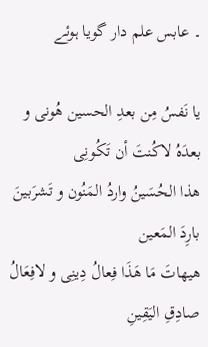۔ عابس علم دار گویا ہوئے

یا نَفسُ مِن بعدِ الحسین هُونی و بعدَهُ لاکُنتَ أن تَکُونِی
هذا الحُسَینُ واردُ المَنُون و تَشرَبینَ بارِدَ المَعین
هیهاتَ مَا هَذَا فِعالُ دِینِی و لافِعَالُ صادِقِ الیَقِینِ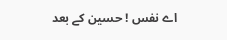اے نفس ! حسین کے بعد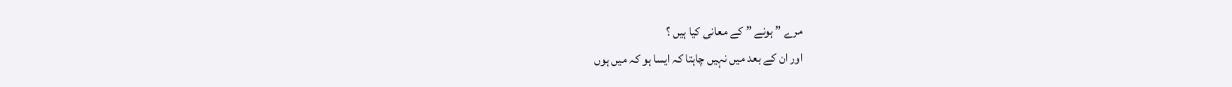مرے ” ہونے ” کے معانی کیا ہیں ؟
اور ان کے بعد میں نہیں چاہتا کہ ایسا ہو کہ میں ہوں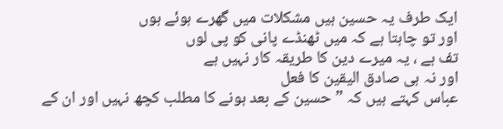ایک طرف یہ حسین ہیں مشکلات میں گھرے ہوئے ہوں
اور تو چاہتا ہے کہ میں ٹھنڈے پانی کو پی لوں
تف ہے ، یہ میرے دین کا طریقہ کار نہیں ہے
اور نہ ہی صادق الیقین کا فعل
عباس کہتے ہیں کہ ” حسین کے بعد ہونے کا مطلب کچھ نہیں اور ان کے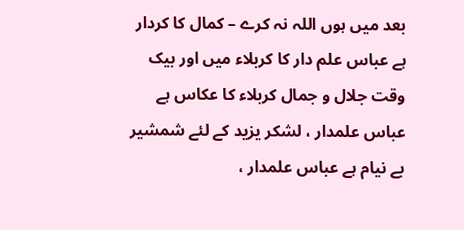بعد میں ہوں اللہ نہ کرے – کمال کا کردار ہے عباس علم دار کا کربلاء میں اور بیک وقت جلال و جمال کربلاء کا عکاس ہے عباس علمدار ، لشکر یزید کے لئے شمشیر بے نیام ہے عباس علمدار ،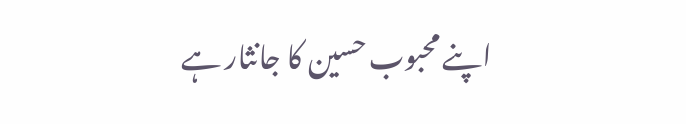اپنے محبوب حسین کا جانثار ہے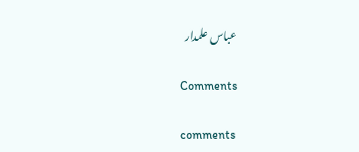عباس علمدار

Comments

comments